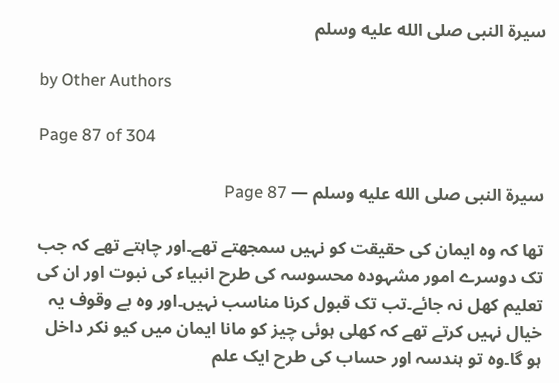سیرة النبی صلى الله عليه وسلم

by Other Authors

Page 87 of 304

سیرة النبی صلى الله عليه وسلم — Page 87

تھا کہ وہ ایمان کی حقیقت کو نہیں سمجھتے تھے۔اور چاہتے تھے کہ جب تک دوسرے امور مشہودہ محسوسہ کی طرح انبیاء کی نبوت اور ان کی تعلیم کھل نہ جائے۔تب تک قبول کرنا مناسب نہیں۔اور وہ بے وقوف یہ خیال نہیں کرتے تھے کہ کھلی ہوئی چیز کو مانا ایمان میں کیو نکر داخل ہو گا۔وہ تو ہندسہ اور حساب کی طرح ایک علم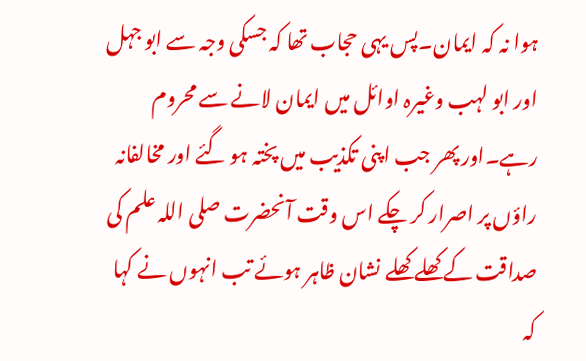ہوا نہ کہ ایمان۔پس یہی حجاب تھا کہ جسکی وجہ سے ابو جہل اور ابو لہب وغیرہ اوائل میں ایمان لانے سے محروم رہے۔اور پھر جب اپنی تکذیب میں پختہ ہو گئے اور مخالفانہ راؤں پر اصرار کر چکے اس وقت آنحضرت صلی اللہ علم کی صداقت کے کھلے کھلے نشان ظاہر ہوئے تب انہوں نے کہا کہ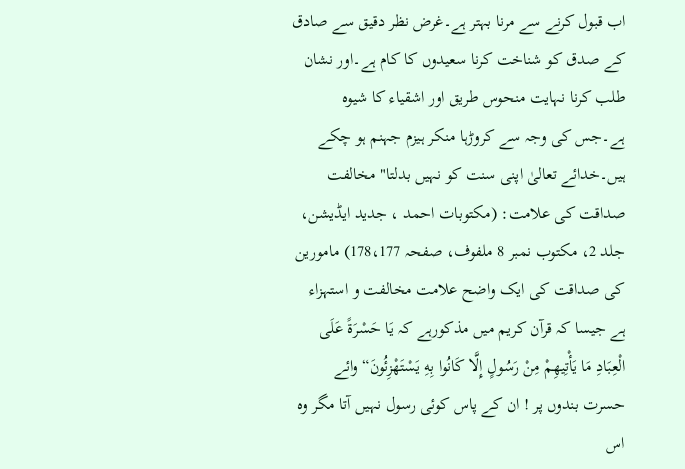اب قبول کرنے سے مرنا بہتر ہے۔غرض نظر دقیق سے صادق کے صدق کو شناخت کرنا سعیدوں کا کام ہے۔اور نشان طلب کرنا نہایت منحوس طریق اور اشقیاء کا شیوہ ہے۔جس کی وجہ سے کروڑہا منکر ہیزم جہنم ہو چکے ہیں۔خدائے تعالیٰ اپنی سنت کو نہیں بدلتا" مخالفت صداقت کی علامت: (مکتوبات احمد ، جدید ایڈیشن، جلد 2، مکتوب نمبر 8 ملفوف، صفحہ 178،177) مامورین کی صداقت کی ایک واضح علامت مخالفت و استہزاء ہے جیسا کہ قرآن کریم میں مذکورہے کہ يَا حَسْرَةً عَلَى الْعِبَادِ مَا يَأْتِيهِمْ مِنْ رَسُولٍ إِلَّا كَانُوا بِهِ يَسْتَهْزِئُونَ“ وائے حسرت بندوں پر ! ان کے پاس کوئی رسول نہیں آتا مگر وہ اس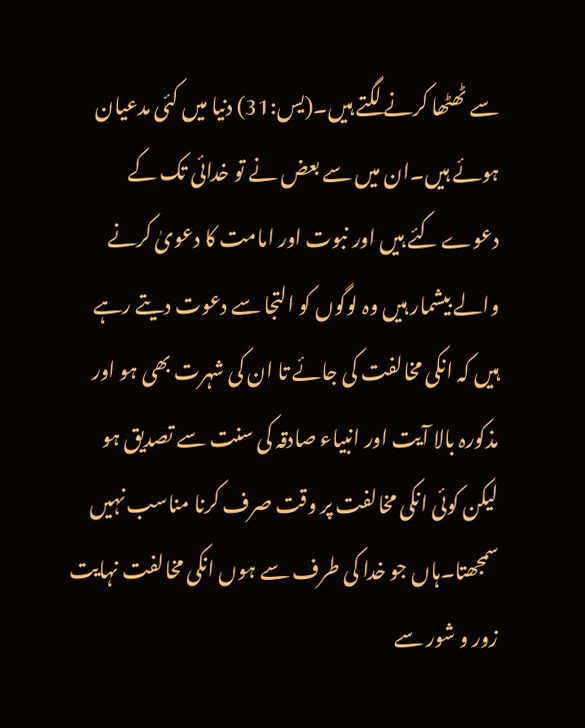سے ٹھٹھا کرنے لگتے ہیں۔(يس:31) دنیا میں کئی مدعیان ہوئے ہیں۔ان میں سے بعض نے تو خدائی تک کے دعوے کئے ہیں اور نبوت اور امامت کا دعویٰ کرنے والے بیشمار ہیں وہ لوگوں کو التجا سے دعوت دیتے رہے ہیں کہ انکی مخالفت کی جائے تا ان کی شہرت بھی ہو اور مذکورہ بالا آیت اور انبیاء صادقہ کی سنت سے تصدیق ہو لیکن کوئی انکی مخالفت پر وقت صرف کرنا مناسب نہیں سمجھتا۔ہاں جو خدا کی طرف سے ہوں انکی مخالفت نہایت زور و شور سے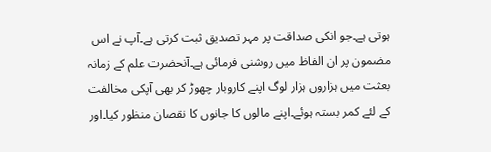ہوتی ہے۔جو انکی صداقت پر مہر تصدیق ثبت کرتی ہے۔آپ نے اس مضمون پر ان الفاظ میں روشنی فرمائی ہے۔آنحضرت علم کے زمانہ بعثت میں ہزاروں ہزار لوگ اپنے کاروبار چھوڑ کر بھی آپکی مخالفت کے لئے کمر بستہ ہوئے۔اپنے مالوں کا جانوں کا نقصان منظور کیا۔اور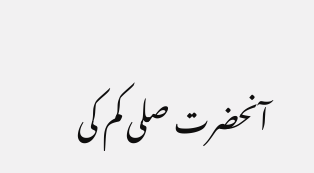آنحضرت صلی کم کی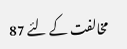مخالفت کے لئے 87